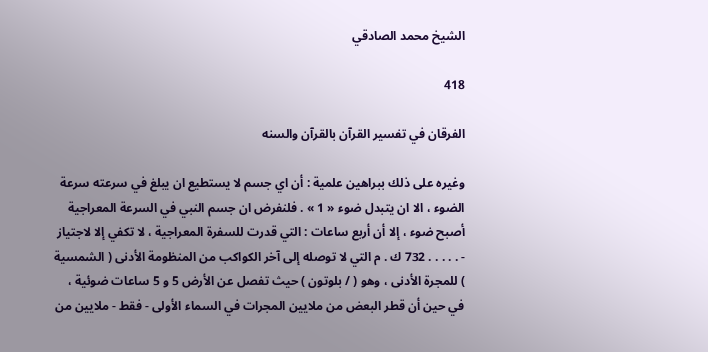الشيخ محمد الصادقي

418

الفرقان في تفسير القرآن بالقرآن والسنه

وغيره على ذلك ببراهين علمية : أن اي جسم لا يستطيع ان يبلغ في سرعته سرعة الضوء ، الا ان يتبدل ضوء « 1 » . فلنفرض ان جسم النبي في السرعة المعراجية أصبح ضوء ، إلا أن أربع ساعات : التي قدرت للسفرة المعراجية ، لا تكفي إلا لاجتياز - . . . . . 732 ك . م التي لا توصله إلى آخر الكواكب من المنظومة الأدنى ( الشمسية ) للمجرة الأدنى ، وهو ( / بلوتون ) حيث تفصل عن الأرض 5 و 5 ساعات ضوئية ، في حين أن قطر البعض من ملايين المجرات في السماء الأولى - فقط - ملايين من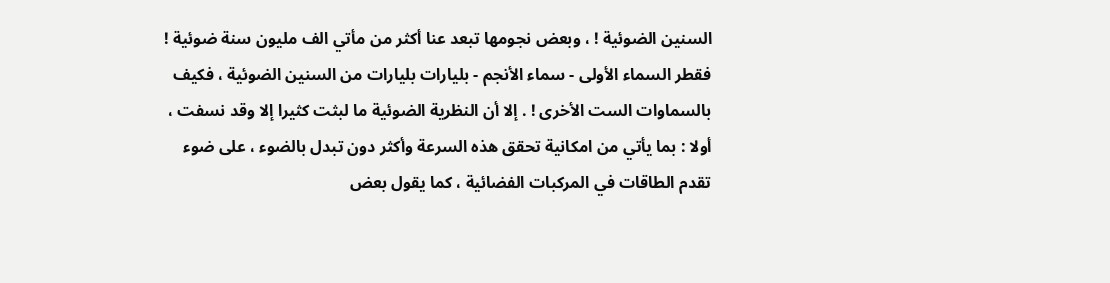السنين الضوئية ! ، وبعض نجومها تبعد عنا أكثر من مأتي الف مليون سنة ضوئية ! فقطر السماء الأولى - سماء الأنجم - بليارات بليارات من السنين الضوئية ، فكيف بالسماوات الست الأخرى ! . إلا أن النظرية الضوئية ما لبثت كثيرا إلا وقد نسفت ، أولا : بما يأتي من امكانية تحقق هذه السرعة وأكثر دون تبدل بالضوء ، على ضوء تقدم الطاقات في المركبات الفضائية ، كما يقول بعض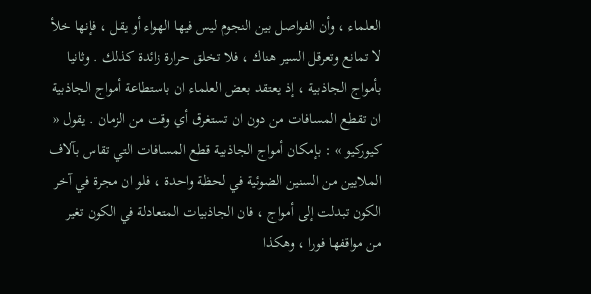العلماء ، وأن الفواصل بين النجوم ليس فيها الهواء أو يقل ، فإنها خلأ لا تمانع وتعرقل السير هناك ، فلا تخلق حرارة زائدة كذلك . وثانيا بأمواج الجاذبية ، إذ يعتقد بعض العلماء ان باستطاعة أمواج الجاذبية ان تقطع المسافات من دون ان تستغرق أي وقت من الزمان . يقول « كيوركيو » : بإمكان أمواج الجاذبية قطع المسافات التي تقاس بآلاف الملايين من السنين الضوئية في لحظة واحدة ، فلو ان مجرة في آخر الكون تبدلت إلى أمواج ، فان الجاذبيات المتعادلة في الكون تغير من مواقفها فورا ، وهكذا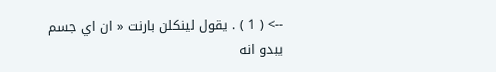--> ( 1 ) . يقول لينكلن بارنت « ان اي جسم يبدو انه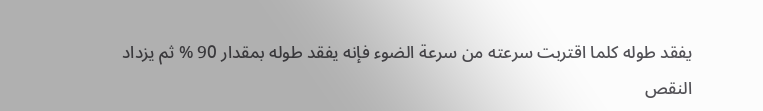يفقد طوله كلما اقتربت سرعته من سرعة الضوء فإنه يفقد طوله بمقدار 90 % ثم يزداد النقص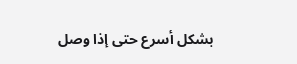بشكل أسرع حتى إذا وصل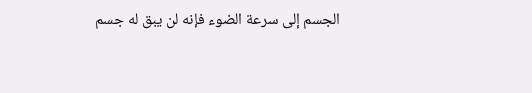الجسم إلى سرعة الضوء فإنه لن يبق له جسم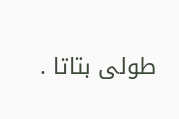طولى بتاتا .